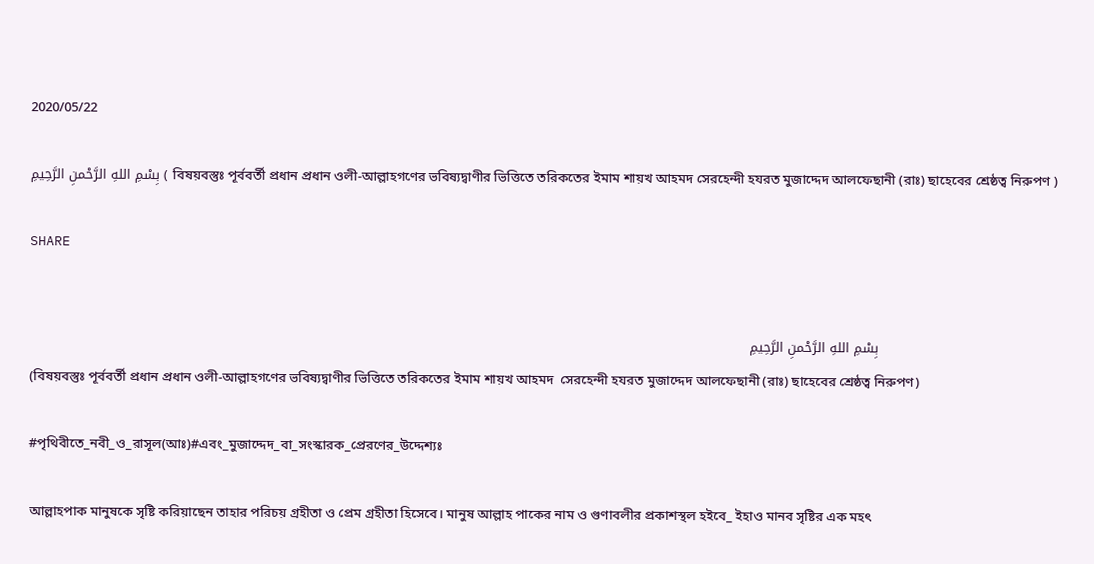2020/05/22

بِسْمِ اللهِ الرَّحْمنِ الرَّحِيمِ ( বিষয়বস্তুঃ পূর্ববর্তী প্রধান প্রধান ওলী-আল্লাহগণের ভবিষ্যদ্বাণীর ভিত্তিতে তরিকতের ইমাম শায়খ আহমদ সেরহেন্দী হযরত মুজাদ্দেদ আলফেছানী (রাঃ) ছাহেবের শ্রেষ্ঠত্ব নিরুপণ )

SHARE


                                        بِسْمِ اللهِ الرَّحْمنِ الرَّحِيمِ
(বিষয়বস্তুঃ পূর্ববর্তী প্রধান প্রধান ওলী-আল্লাহগণের ভবিষ্যদ্বাণীর ভিত্তিতে তরিকতের ইমাম শায়খ আহমদ  সেরহেন্দী হযরত মুজাদ্দেদ আলফেছানী (রাঃ) ছাহেবের শ্রেষ্ঠত্ব নিরুপণ)

#পৃথিবীতে_নবী_ও_রাসূল(আঃ)#এবং_মুজাদ্দেদ_বা_সংস্কারক_প্রেরণের_উদ্দেশ্যঃ

আল্লাহপাক মানুষকে সৃষ্টি করিয়াছেন তাহার পরিচয় গ্রহীতা ও প্রেম গ্রহীতা হিসেবে। মানুষ আল্লাহ পাকের নাম ও গুণাবলীর প্রকাশস্থল হইবে_ ইহাও মানব সৃষ্টির এক মহৎ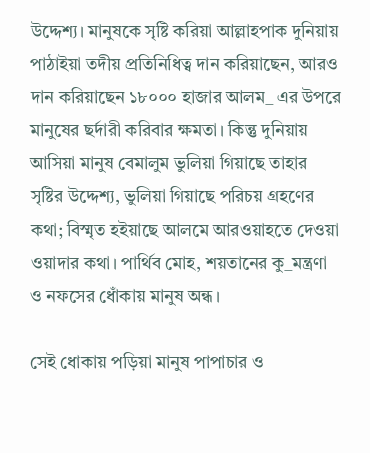উদ্দেশ্য। মানুষকে সৃষ্টি করিয়া আল্লাহপাক দুনিয়ায় পাঠাইয়া তদীয় প্রতিনিধিত্ব দান করিয়াছেন, আরও দান করিয়াছেন ১৮০০০ হাজার আলম_ এর উপরে মানুষের ছর্দারী করিবার ক্ষমতা। কিন্তু দুনিয়ায় আসিয়া মানুষ বেমালুম ভুলিয়া গিয়াছে তাহার সৃষ্টির উদ্দেশ্য, ভুলিয়া গিয়াছে পরিচয় গ্রহণের কথা; বিস্মৃত হইয়াছে আলমে আরওয়াহতে দেওয়া ওয়াদার কথা। পার্থিব মোহ, শয়তানের কু_মন্ত্রণা ও নফসের ধোঁকায় মানুষ অন্ধ।

সেই ধোকায় পড়িয়া মানুষ পাপাচার ও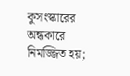কুসংস্কারের অন্ধকারে নিমজ্জিত হয়;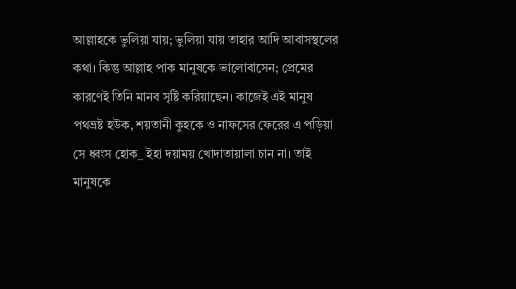আল্লাহকে ভুলিয়া যায়; ভুলিয়া যায় তাহার আদি আবাসস্থলের  কথা। কিন্তু আল্লাহ পাক মানুষকে ভালোবাসেন; প্রেমের কারণেই তিনি মানব সৃষ্টি করিয়াছেন। কাজেই এই মানুষ পথভ্রষ্ট হউক, শয়তানী কুহকে ও নাফসের ফেরের এ পড়িয়া সে ধ্বংস হোক_ ইহা দয়াময় খোদাতায়ালা চান না। তাই মানুষকে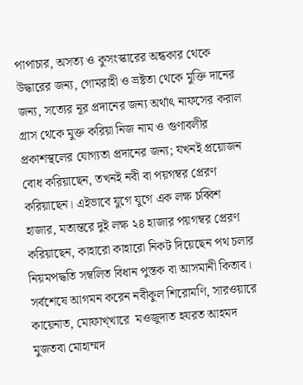পাপাচার, অসত্য ও কুসংস্কারের অন্ধকার থেকে উদ্ধারের জন্য, গোমরাহী ও ভ্রষ্টতা থেকে মুক্তি দানের জন্য, সত্যের নূর প্রদানের জন্য অর্থাৎ নাফসের করাল গ্রাস থেকে মুক্ত করিয়া নিজ নাম ও গুণাবলীর প্রকাশস্থলের যোগ্যতা প্রদানের জন্য; যখনই প্রয়োজন বোধ করিয়াছেন, তখনই নবী বা পয়গম্বর প্রেরণ করিয়াছেন। এইভাবে যুগে যুগে এক লক্ষ চব্বিশ হাজার, মতান্তরে দুই লক্ষ ২৪ হাজার পয়গম্বর প্রেরণ করিয়াছেন, কাহারো কাহারো নিকট দিয়েছেন পথ চলার নিয়মপদ্ধতি সম্বলিত বিধান পুস্তক বা আসমানী কিতাব। সর্বশেষে আগমন করেন নবীকুল শিরোমণি, সারওয়ারে কায়েনাত, মোফাখ্খারে  মওজুদাত হযরত আহমদ মুজতবা মোহাম্মদ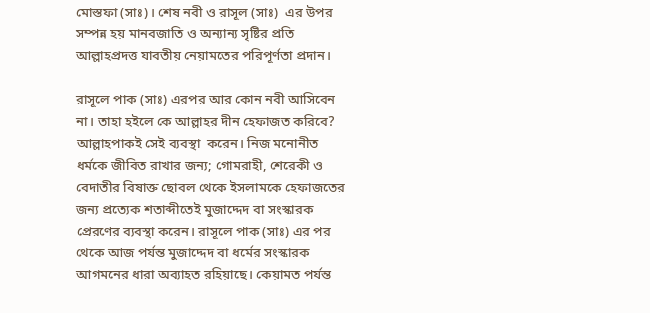মোস্তফা (সাঃ)। শেষ নবী ও রাসূল (সাঃ)  এর উপর সম্পন্ন হয় মানবজাতি ও অন্যান্য সৃষ্টির প্রতি আল্লাহপ্রদত্ত যাবতীয় নেয়ামতের পরিপূর্ণতা প্রদান।

রাসূলে পাক (সাঃ) এরপর আর কোন নবী আসিবেন না। তাহা হইলে কে আল্লাহর দীন হেফাজত করিবে? আল্লাহপাকই সেই ব্যবস্থা  করেন। নিজ মনোনীত ধর্মকে জীবিত রাখার জন্য; গোমরাহী, শেরেকী ও বেদাতীর বিষাক্ত ছোবল থেকে ইসলামকে হেফাজতের জন্য প্রত্যেক শতাব্দীতেই মুজাদ্দেদ বা সংস্কারক প্রেরণের ব্যবস্থা করেন। রাসূলে পাক (সাঃ) এর পর থেকে আজ পর্যন্ত মুজাদ্দেদ বা ধর্মের সংস্কারক আগমনের ধারা অব্যাহত রহিয়াছে। কেয়ামত পর্যন্ত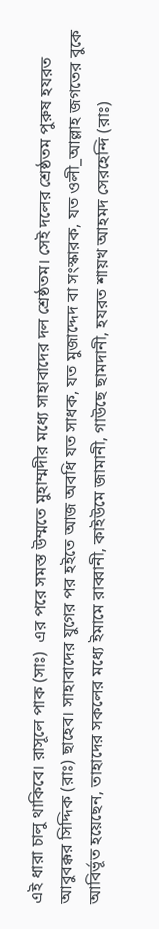এই ধারা চালু থাকিবে। রাসূলে পাক (সাঃ)  এর পরে সমস্ত উম্মতে মুহাম্মদীর মধ্যে সাহাবাদের দল শ্রেষ্ঠতম। সেই দলের শ্রেষ্ঠতম পুরুষ হযরত আবুবক্কর সিদ্দিক (রাঃ) ছাহেব। সাহাবাদের যুগের পর হইতে আজ অবধি যত সাধক, যত মুজাদ্দেদ বা সংস্কারক, যত ওলী_আল্লাহ জগতের বুকে আবির্ভূত হয়েছেন, তাহাদের সকলের মধ্যে ইমামে রাব্বানী, কাইউমে জামানী, গাউছে ছামদানী, হযরত শায়খ আহমদ সেরহেন্দি (রাঃ)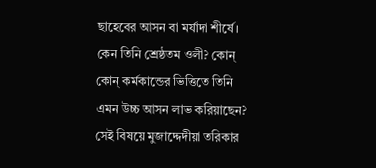ছাহেবের আসন বা মর্যাদা শীর্ষে। কেন তিনি শ্রেষ্ঠতম ওলী? কোন্ কোন্ কর্মকান্ডের ভিত্তিতে তিনি এমন উচ্চ আসন লাভ করিয়াছেন? সেই বিষয়ে মুজাদ্দেদীয়া তরিকার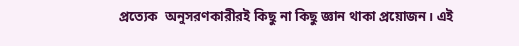প্রত্যেক  অনুসরণকারীরই কিছু না কিছু জ্ঞান থাকা প্রয়োজন। এই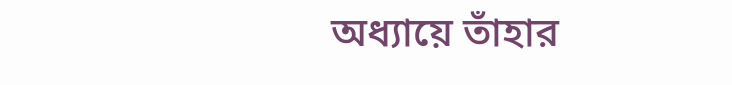অধ্যায়ে তাঁহার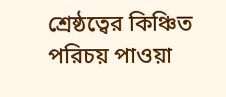শ্রেষ্ঠত্বের কিঞ্চিত পরিচয় পাওয়া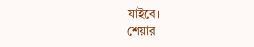যাইবে।
শেয়ার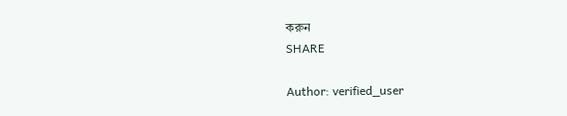করুন
SHARE

Author: verified_user